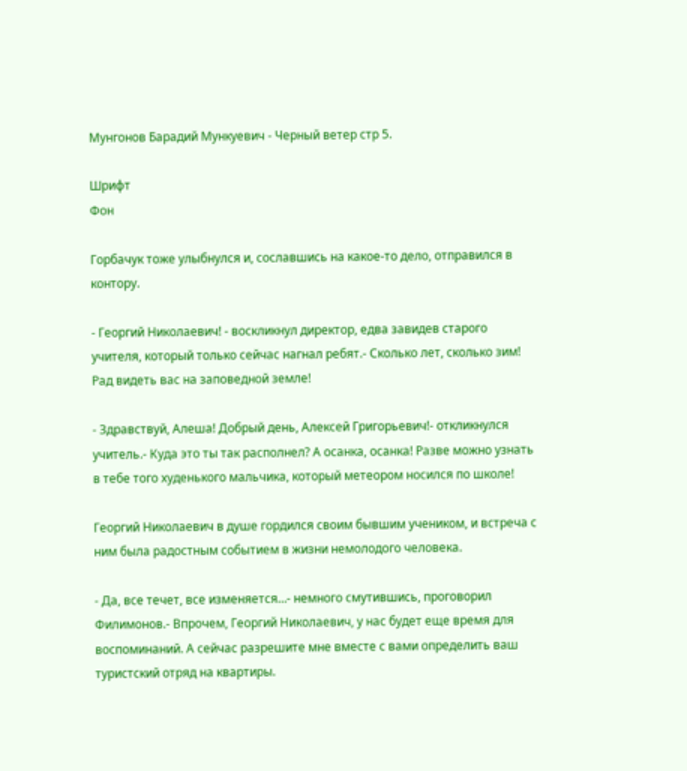Мунгонов Барадий Мункуевич - Черный ветер стр 5.

Шрифт
Фон

Горбачук тоже улыбнулся и, сославшись на какое-то дело, отправился в контору.

- Георгий Николаевич! - воскликнул директор, едва завидев старого учителя, который только сейчас нагнал ребят.- Сколько лет, сколько зим! Рад видеть вас на заповедной земле!

- Здравствуй, Алеша! Добрый день, Алексей Григорьевич!- откликнулся учитель.- Куда это ты так располнел? А осанка, осанка! Разве можно узнать в тебе того худенького мальчика, который метеором носился по школе!

Георгий Николаевич в душе гордился своим бывшим учеником, и встреча с ним была радостным событием в жизни немолодого человека.

- Да, все течет, все изменяется…- немного смутившись, проговорил Филимонов.- Впрочем, Георгий Николаевич, у нас будет еще время для воспоминаний. А сейчас разрешите мне вместе с вами определить ваш туристский отряд на квартиры.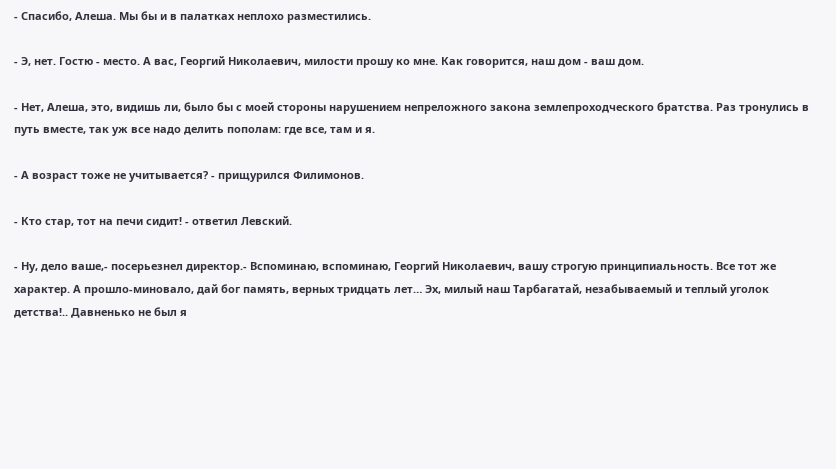- Спасибо, Алеша. Мы бы и в палатках неплохо разместились.

- Э, нет. Гостю - место. А вас, Георгий Николаевич, милости прошу ко мне. Как говорится, наш дом - ваш дом.

- Нет, Алеша, это, видишь ли, было бы с моей стороны нарушением непреложного закона землепроходческого братства. Раз тронулись в путь вместе, так уж все надо делить пополам: где все, там и я.

- А возраст тоже не учитывается? - прищурился Филимонов.

- Кто стар, тот на печи сидит! - ответил Левский.

- Ну, дело ваше,- посерьезнел директор.- Вспоминаю, вспоминаю, Георгий Николаевич, вашу строгую принципиальность. Все тот же характер. А прошло-миновало, дай бог память, верных тридцать лет… Эх, милый наш Тарбагатай, незабываемый и теплый уголок детства!.. Давненько не был я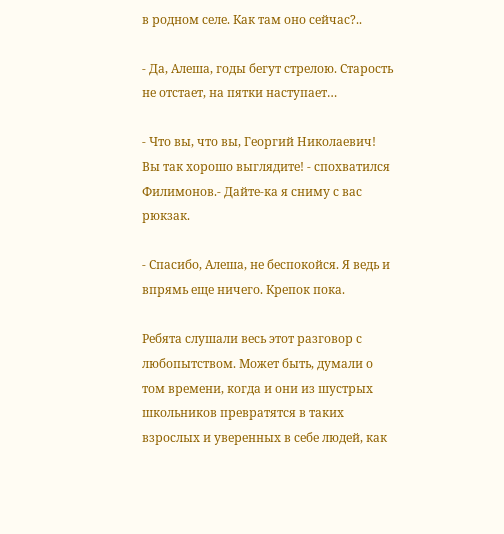в родном селе. Как там оно сейчас?..

- Да, Алеша, годы бегут стрелою. Старость не отстает, на пятки наступает…

- Что вы, что вы, Георгий Николаевич! Вы так хорошо выглядите! - спохватился Филимонов.- Дайте-ка я сниму с вас рюкзак.

- Спасибо, Алеша, не беспокойся. Я ведь и впрямь еще ничего. Крепок пока.

Ребята слушали весь этот разговор с любопытством. Может быть, думали о том времени, когда и они из шустрых школьников превратятся в таких взрослых и уверенных в себе людей, как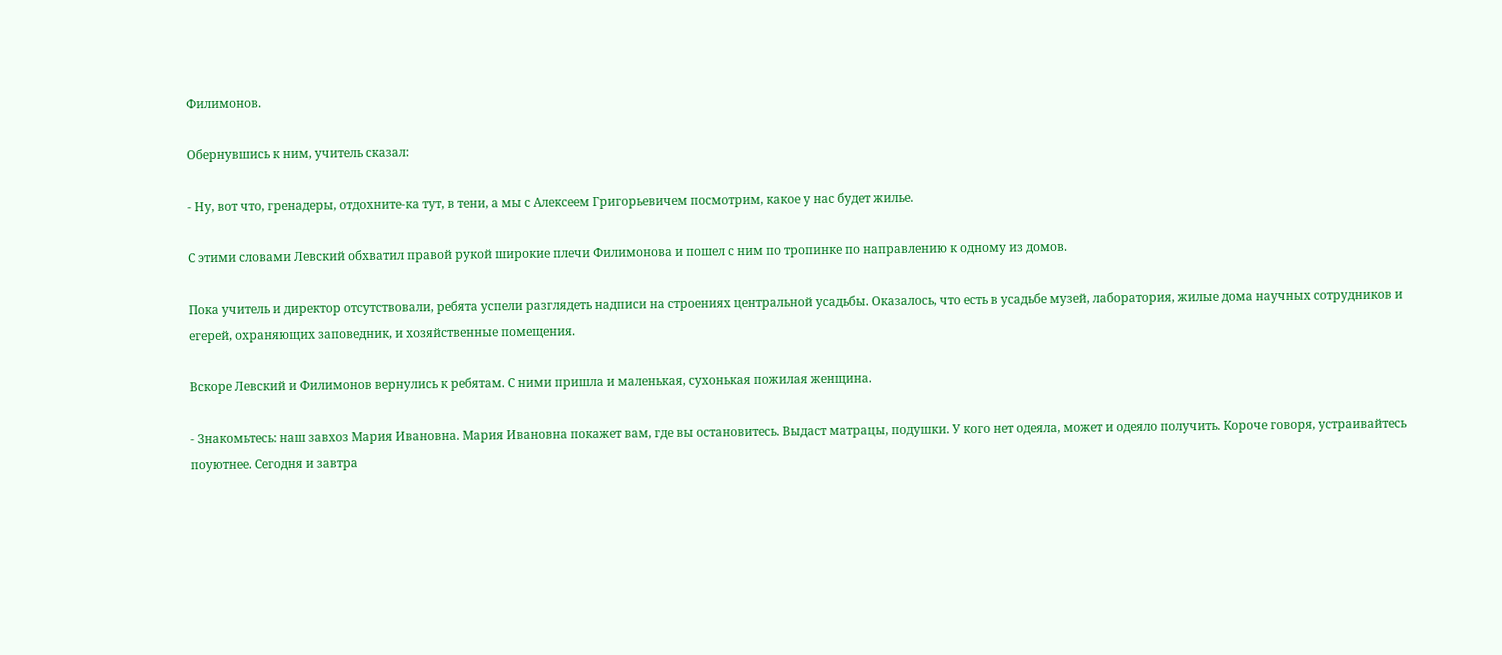Филимонов.

Обернувшись к ним, учитель сказал:

- Ну, вот что, гренадеры, отдохните-ка тут, в тени, а мы с Алексеем Григорьевичем посмотрим, какое у нас будет жилье.

С этими словами Левский обхватил правой рукой широкие плечи Филимонова и пошел с ним по тропинке по направлению к одному из домов.

Пока учитель и директор отсутствовали, ребята успели разглядеть надписи на строениях центральной усадьбы. Оказалось, что есть в усадьбе музей, лаборатория, жилые дома научных сотрудников и егерей, охраняющих заповедник, и хозяйственные помещения.

Вскоре Левский и Филимонов вернулись к ребятам. С ними пришла и маленькая, сухонькая пожилая женщина.

- Знакомьтесь: наш завхоз Мария Ивановна. Мария Ивановна покажет вам, где вы остановитесь. Выдаст матрацы, подушки. У кого нет одеяла, может и одеяло получить. Короче говоря, устраивайтесь поуютнее. Сегодня и завтра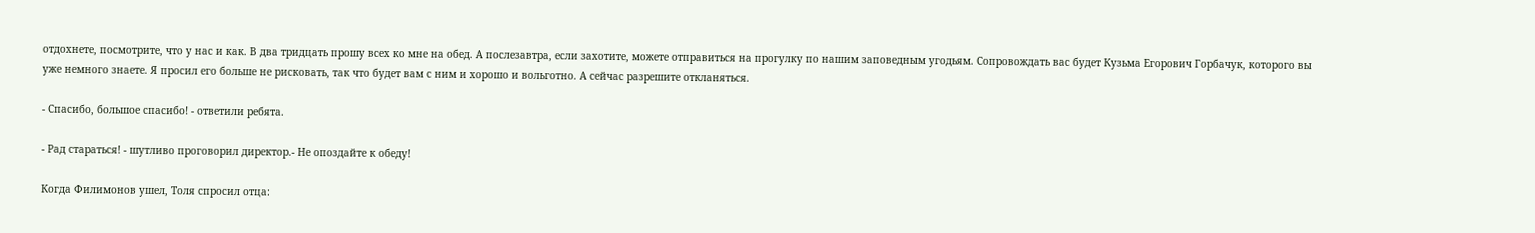отдохнете, посмотрите, что у нас и как. В два тридцать прошу всех ко мне на обед. А послезавтра, если захотите, можете отправиться на прогулку по нашим заповедным угодьям. Сопровождать вас будет Кузьма Егорович Горбачук, которого вы уже немного знаете. Я просил его больше не рисковать, так что будет вам с ним и хорошо и вольготно. А сейчас разрешите откланяться.

- Спасибо, большое спасибо! - ответили ребята.

- Рад стараться! - шутливо проговорил директор.- Не опоздайте к обеду!

Когда Филимонов ушел, Толя спросил отца: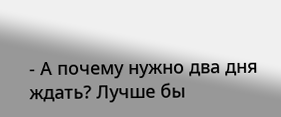- А почему нужно два дня ждать? Лучше бы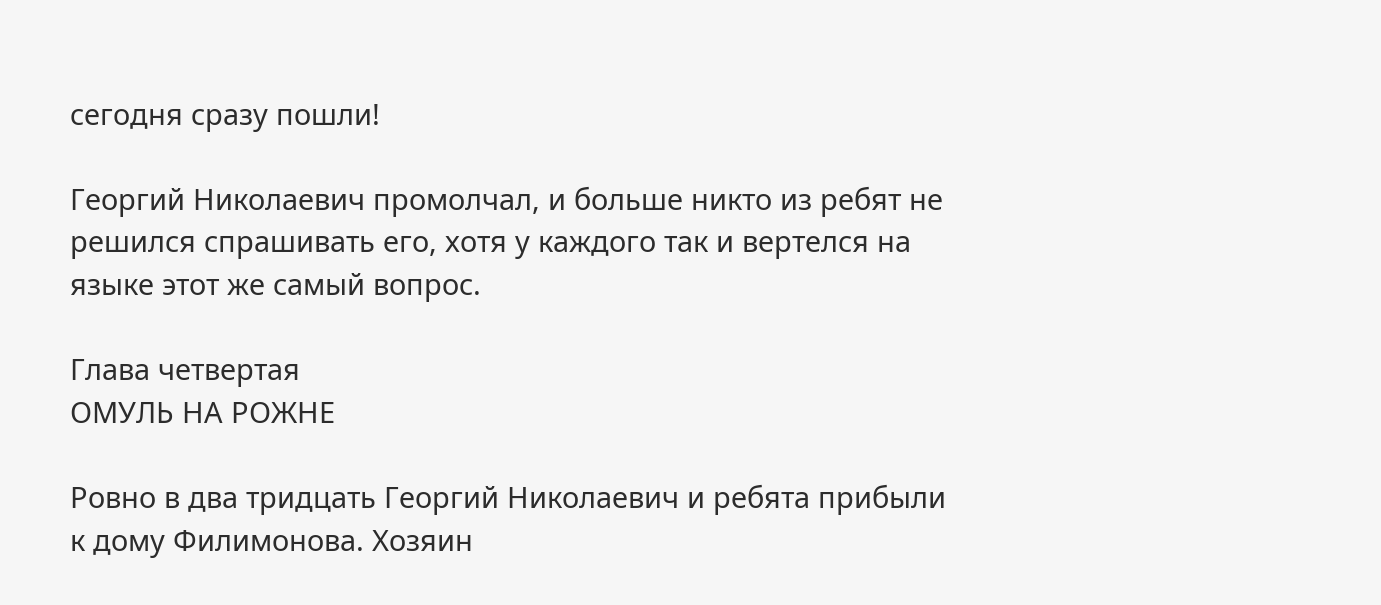сегодня сразу пошли!

Георгий Николаевич промолчал, и больше никто из ребят не решился спрашивать его, хотя у каждого так и вертелся на языке этот же самый вопрос.

Глава четвертая
ОМУЛЬ НА РОЖНЕ

Ровно в два тридцать Георгий Николаевич и ребята прибыли к дому Филимонова. Хозяин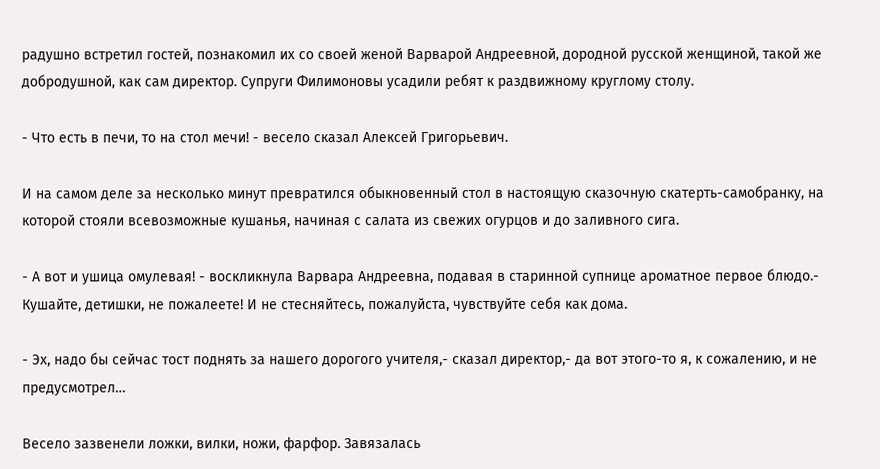радушно встретил гостей, познакомил их со своей женой Варварой Андреевной, дородной русской женщиной, такой же добродушной, как сам директор. Супруги Филимоновы усадили ребят к раздвижному круглому столу.

- Что есть в печи, то на стол мечи! - весело сказал Алексей Григорьевич.

И на самом деле за несколько минут превратился обыкновенный стол в настоящую сказочную скатерть-самобранку, на которой стояли всевозможные кушанья, начиная с салата из свежих огурцов и до заливного сига.

- А вот и ушица омулевая! - воскликнула Варвара Андреевна, подавая в старинной супнице ароматное первое блюдо.- Кушайте, детишки, не пожалеете! И не стесняйтесь, пожалуйста, чувствуйте себя как дома.

- Эх, надо бы сейчас тост поднять за нашего дорогого учителя,- сказал директор,- да вот этого-то я, к сожалению, и не предусмотрел…

Весело зазвенели ложки, вилки, ножи, фарфор. Завязалась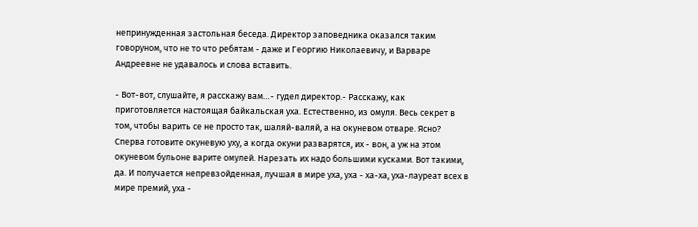непринужденная застольная беседа. Директор заповедника оказался таким говоруном, что не то что ребятам - даже и Георгию Николаевичу, и Варваре Андреевне не удавалось и слова вставить.

- Вот-вот, слушайте, я расскажу вам…- гудел директор.- Расскажу, как приготовляется настоящая байкальская уха. Естественно, из омуля. Весь секрет в том, чтобы варить се не просто так, шаляй-валяй, а на окуневом отваре. Ясно? Сперва готовите окуневую уху, а когда окуни разварятся, их - вон, а уж на этом окуневом бульоне варите омулей. Нарезать их надо большими кусками. Вот такими, да. И получается непревзойденная, лучшая в мире уха, уха - ха-ха, уха-лауреат всех в мире премий, уха -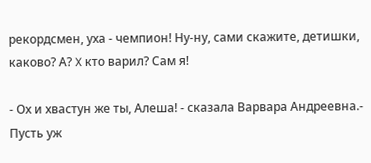рекордсмен, уха - чемпион! Ну-ну, сами скажите, детишки, каково? А? X кто варил? Сам я!

- Ох и хвастун же ты, Алеша! - сказала Варвара Андреевна.- Пусть уж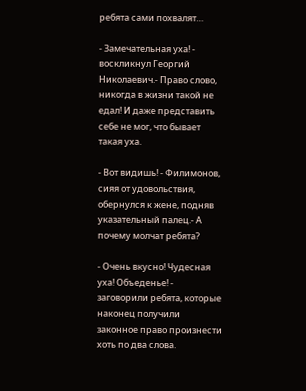ребята сами похвалят…

- Замечательная уха! - воскликнул Георгий Николаевич.- Право слово, никогда в жизни такой не едал! И даже представить себе не мог, что бывает такая уха.

- Вот видишь! - Филимонов, сияя от удовольствия, обернулся к жене, подняв указательный палец.- А почему молчат ребята?

- Очень вкусно! Чудесная уха! Объеденье! - заговорили ребята, которые наконец получили законное право произнести хоть по два слова.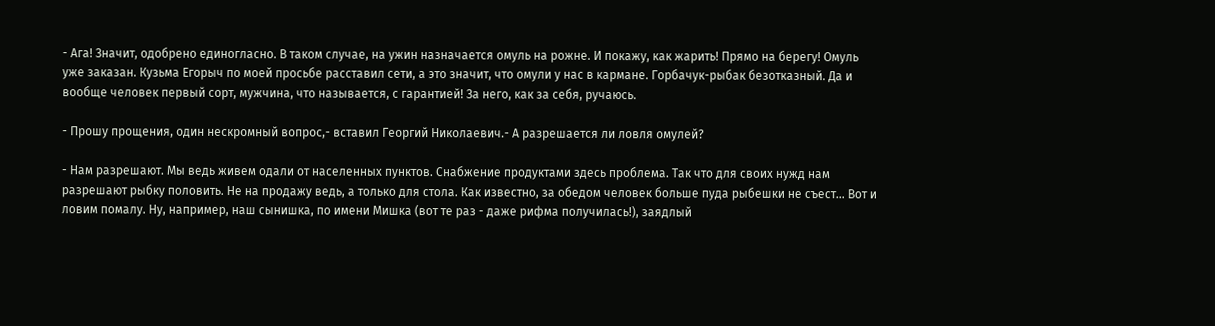- Ага! Значит, одобрено единогласно. В таком случае, на ужин назначается омуль на рожне. И покажу, как жарить! Прямо на берегу! Омуль уже заказан. Кузьма Егорыч по моей просьбе расставил сети, а это значит, что омули у нас в кармане. Горбачук-рыбак безотказный. Да и вообще человек первый сорт, мужчина, что называется, с гарантией! За него, как за себя, ручаюсь.

- Прошу прощения, один нескромный вопрос,- вставил Георгий Николаевич.- А разрешается ли ловля омулей?

- Нам разрешают. Мы ведь живем одали от населенных пунктов. Снабжение продуктами здесь проблема. Так что для своих нужд нам разрешают рыбку половить. Не на продажу ведь, а только для стола. Как известно, за обедом человек больше пуда рыбешки не съест… Вот и ловим помалу. Ну, например, наш сынишка, по имени Мишка (вот те раз - даже рифма получилась!), заядлый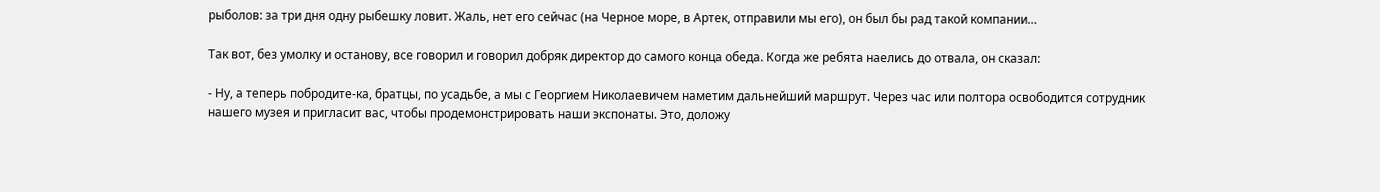рыболов: за три дня одну рыбешку ловит. Жаль, нет его сейчас (на Черное море, в Артек, отправили мы его), он был бы рад такой компании…

Так вот, без умолку и останову, все говорил и говорил добряк директор до самого конца обеда. Когда же ребята наелись до отвала, он сказал:

- Ну, а теперь побродите-ка, братцы, по усадьбе, а мы с Георгием Николаевичем наметим дальнейший маршрут. Через час или полтора освободится сотрудник нашего музея и пригласит вас, чтобы продемонстрировать наши экспонаты. Это, доложу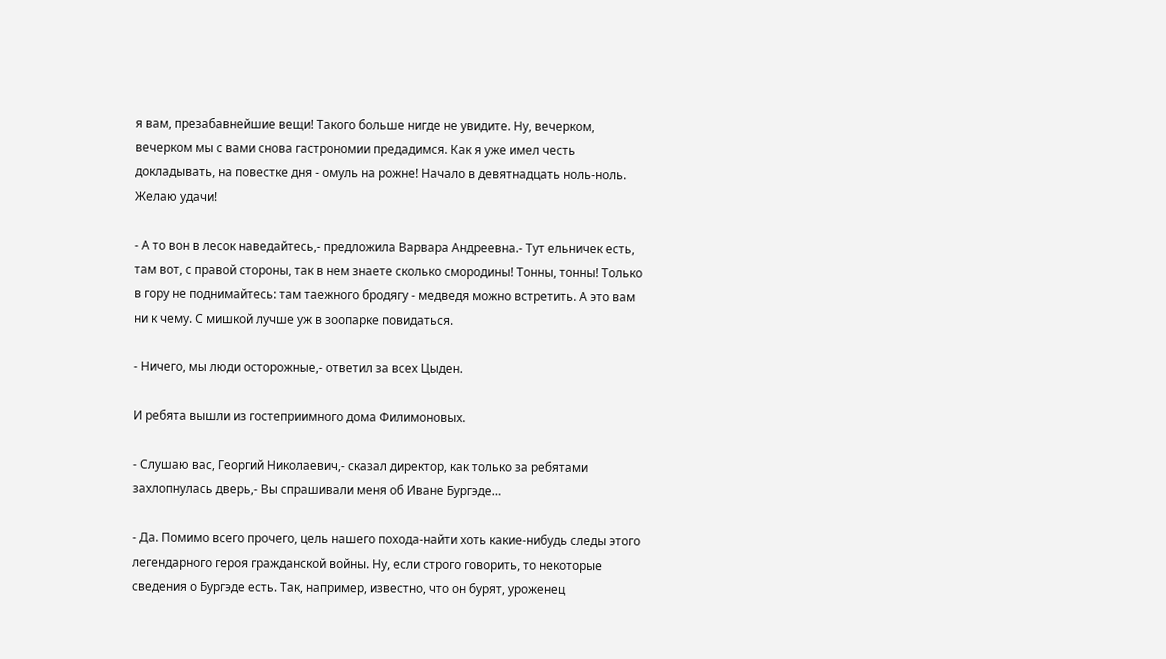я вам, презабавнейшие вещи! Такого больше нигде не увидите. Ну, вечерком, вечерком мы с вами снова гастрономии предадимся. Как я уже имел честь докладывать, на повестке дня - омуль на рожне! Начало в девятнадцать ноль-ноль. Желаю удачи!

- А то вон в лесок наведайтесь,- предложила Варвара Андреевна.- Тут ельничек есть, там вот, с правой стороны, так в нем знаете сколько смородины! Тонны, тонны! Только в гору не поднимайтесь: там таежного бродягу - медведя можно встретить. А это вам ни к чему. С мишкой лучше уж в зоопарке повидаться.

- Ничего, мы люди осторожные,- ответил за всех Цыден.

И ребята вышли из гостеприимного дома Филимоновых.

- Слушаю вас, Георгий Николаевич,- сказал директор, как только за ребятами захлопнулась дверь,- Вы спрашивали меня об Иване Бургэде…

- Да. Помимо всего прочего, цель нашего похода-найти хоть какие-нибудь следы этого легендарного героя гражданской войны. Ну, если строго говорить, то некоторые сведения о Бургэде есть. Так, например, известно, что он бурят, уроженец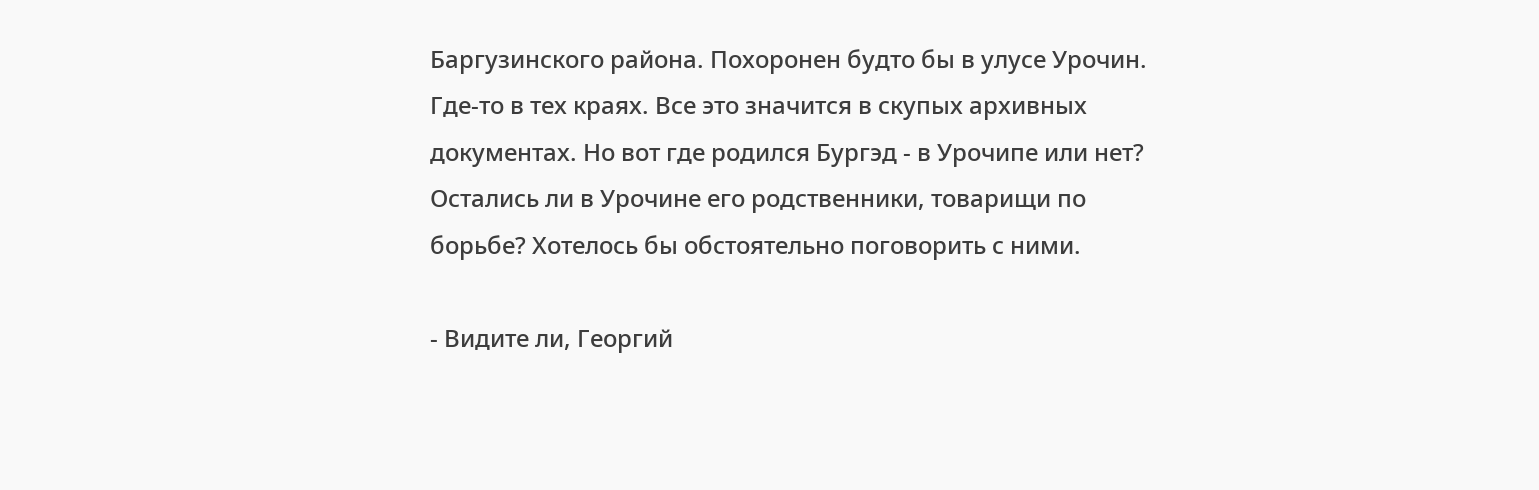Баргузинского района. Похоронен будто бы в улусе Урочин. Где-то в тех краях. Все это значится в скупых архивных документах. Но вот где родился Бургэд - в Урочипе или нет? Остались ли в Урочине его родственники, товарищи по борьбе? Хотелось бы обстоятельно поговорить с ними.

- Видите ли, Георгий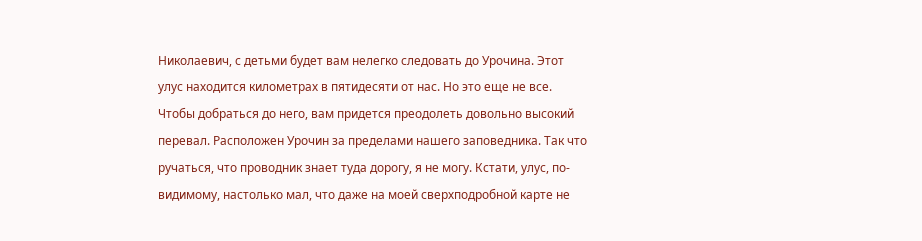Николаевич, с детьми будет вам нелегко следовать до Урочина. Этот улус находится километрах в пятидесяти от нас. Но это еще не все. Чтобы добраться до него, вам придется преодолеть довольно высокий перевал. Расположен Урочин за пределами нашего заповедника. Так что ручаться, что проводник знает туда дорогу, я не могу. Кстати, улус, по-видимому, настолько мал, что даже на моей сверхподробной карте не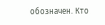обозначен. Кто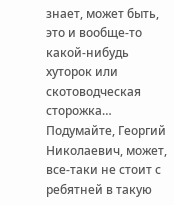знает, может быть, это и вообще-то какой-нибудь хуторок или скотоводческая сторожка… Подумайте, Георгий Николаевич, может, все-таки не стоит с ребятней в такую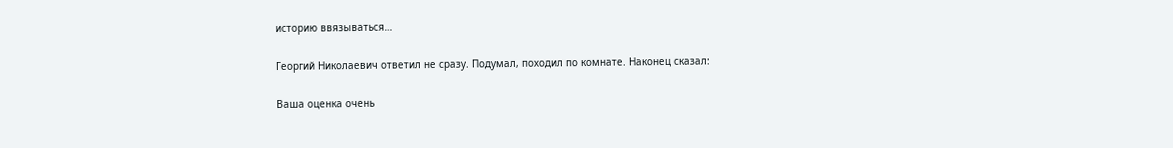историю ввязываться…

Георгий Николаевич ответил не сразу. Подумал, походил по комнате. Наконец сказал:

Ваша оценка очень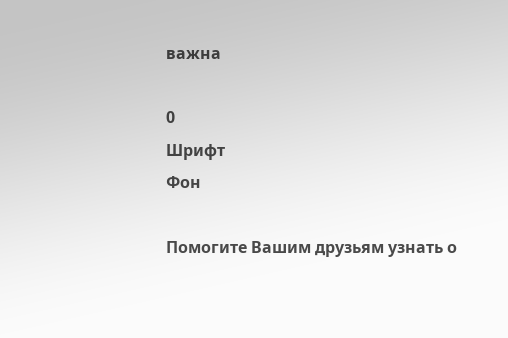важна

0
Шрифт
Фон

Помогите Вашим друзьям узнать о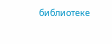библиотеке